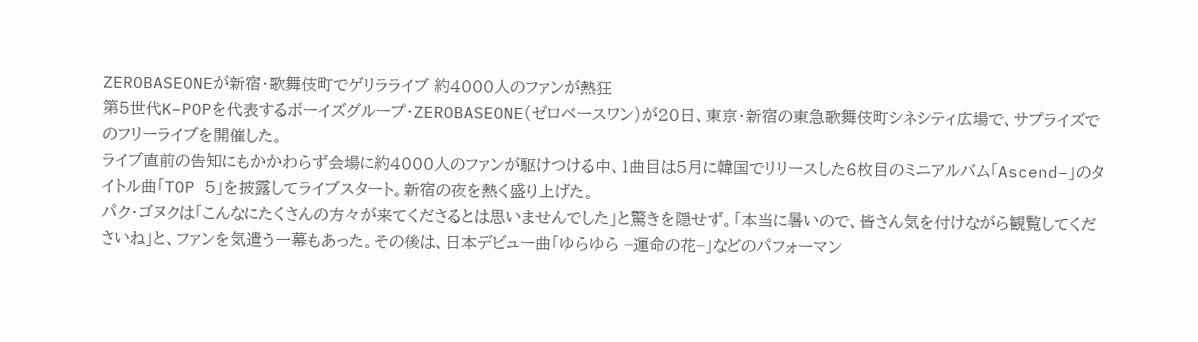ZEROBASEONEが新宿・歌舞伎町でゲリラライブ 約4000人のファンが熱狂
第5世代K−POPを代表するボーイズグループ・ZEROBASEONE(ゼロベースワン)が20日、東京・新宿の東急歌舞伎町シネシティ広場で、サプライズでのフリーライブを開催した。
ライブ直前の告知にもかかわらず会場に約4000人のファンが駆けつける中、1曲目は5月に韓国でリリースした6枚目のミニアルバム「Ascend−」のタイトル曲「TOP 5」を披露してライブスタート。新宿の夜を熱く盛り上げた。
パク・ゴヌクは「こんなにたくさんの方々が来てくださるとは思いませんでした」と驚きを隠せず。「本当に暑いので、皆さん気を付けながら観覧してくださいね」と、ファンを気遣う一幕もあった。その後は、日本デビュー曲「ゆらゆら −運命の花−」などのパフォーマン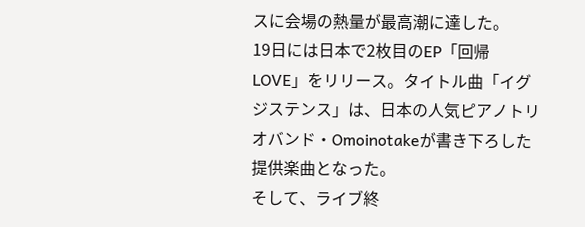スに会場の熱量が最高潮に達した。
19日には日本で2枚目のEP「回帰 LOVE」をリリース。タイトル曲「イグジステンス」は、日本の人気ピアノトリオバンド・Omoinotakeが書き下ろした提供楽曲となった。
そして、ライブ終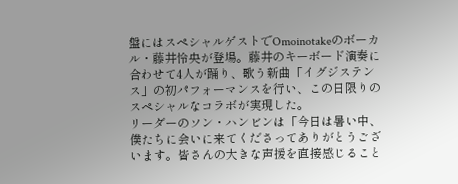盤にはスペシャルゲストでOmoinotakeのボーカル・藤井怜央が登場。藤井のキーボード演奏に合わせて4人が踊り、歌う新曲「イグジステンス」の初パフォーマンスを行い、この日限りのスペシャルなコラボが実現した。
リーダーのソン・ハンビンは「今日は暑い中、僕たちに会いに来てくださってありがとうございます。皆さんの大きな声援を直接感じること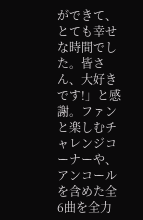ができて、とても幸せな時間でした。皆さん、大好きです!」と感謝。ファンと楽しむチャレンジコーナーや、アンコールを含めた全6曲を全力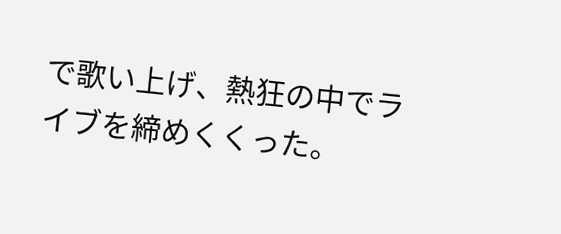で歌い上げ、熱狂の中でライブを締めくくった。